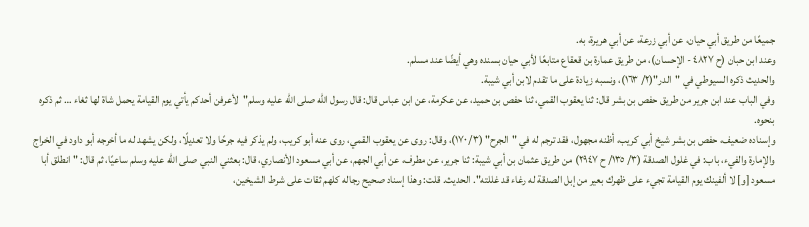جميعًا من طريق أبي حيان، عن أبي زرعة، عن أبي هريرة، به.
وعند ابن حبان (ح ٤٨٢٧ - الإحسان)، من طريق عمارة بن قعقاع متابعًا لأبي حيان بسنده وهي أيضًا عند مسلم.
والحديث ذكره السيوطي في "الدر"(٢/ ١٦٣)، ونسبه زيادة على ما تقدم لابن أبي شيبة.
وفي الباب عند ابن جرير من طريق حفص بن بشر قال: ثنا يعقوب القمي، ثنا حفص بن حميد، عن عكرمة، عن ابن عباس قال: قال رسول الله صلى الله عليه وسلم"لأعرفن أحدكم يأتي يوم القيامة يحمل شاة لها ثغاء … ثم ذكره بنحوه.
وإسناده ضعيف، حفص بن بشر شيخ أبي كريب، أظنه مجهول، فقد ترجم له في "الجرح" (٣/ ١٧٠)، وقال: روى عن يعقوب القمي، روى عنه أبو كريب، ولم يذكر فيه جرحًا ولا تعديلًا، ولكن يشهد له ما أخرجه أبو داود في الخراج والإمارة والفيء، باب: في غلول الصدقة (٣/ ١٣٥/ ح ٢٩٤٧) من طريق عثمان بن أبي شيبة: ثنا جرير، عن مطرف، عن أبي الجهم، عن أبي مسعود الأنصاري، قال: بعثني النبي صلى الله عليه وسلم ساعيًا، ثم قال: "انطلق أبا مسعود [و] لا ألفينك يوم القيامة تجيء على ظهرك بعير من إبل الصدقة له رغاء قد غللته". الحديث. قلت: وهذا إسناد صحيح رجاله كلهم ثقات على شرط الشيخين،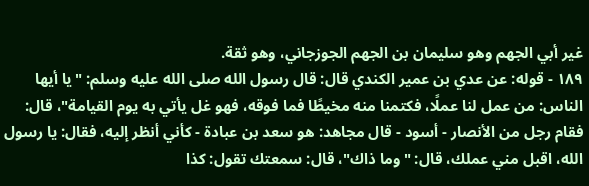غير أبي الجهم وهو سليمان بن الجهم الجوزجاني، وهو ثقة.
١٨٩ - قوله: عن عدي بن عمير الكندي قال: قال رسول الله صلى الله عليه وسلم: "يا أيها الناس: من عمل لنا عملًا، فكتمنا منه مخيطًا فما فوقه، فهو غل يأتي به يوم القيامة"، قال: فقام رجل من الأنصار - أسود - قال مجاهد: هو سعد بن عبادة - كأني أنظر إليه، فقال: يا رسول الله، اقبل مني عملك، قال: "وما ذاك"، قال: سمعتك تقول: كذا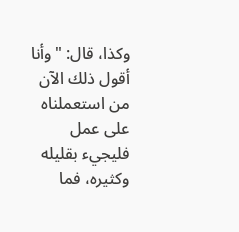وكذا، قال: "وأنا أقول ذلك الآن من استعملناه على عمل فليجيء بقليله وكثيره، فما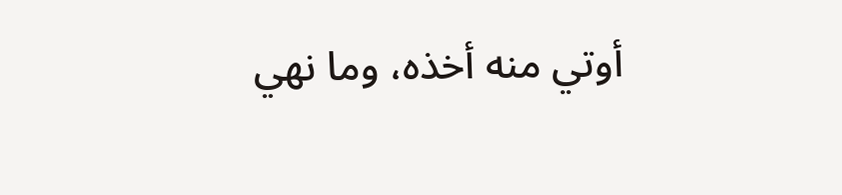أوتي منه أخذه، وما نهي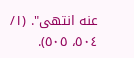عنه انتهى". (١/ ٥٠٤، ٥٠٥).